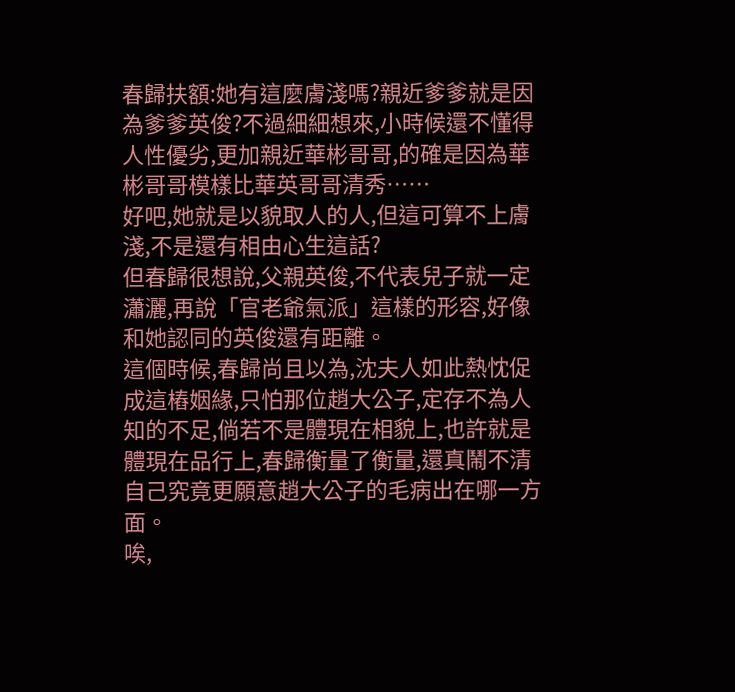春歸扶額:她有這麼膚淺嗎?親近爹爹就是因為爹爹英俊?不過細細想來,小時候還不懂得人性優劣,更加親近華彬哥哥,的確是因為華彬哥哥模樣比華英哥哥清秀……
好吧,她就是以貌取人的人,但這可算不上膚淺,不是還有相由心生這話?
但春歸很想說,父親英俊,不代表兒子就一定瀟灑,再說「官老爺氣派」這樣的形容,好像和她認同的英俊還有距離。
這個時候,春歸尚且以為,沈夫人如此熱忱促成這樁姻緣,只怕那位趙大公子,定存不為人知的不足,倘若不是體現在相貌上,也許就是體現在品行上,春歸衡量了衡量,還真鬧不清自己究竟更願意趙大公子的毛病出在哪一方面。
唉,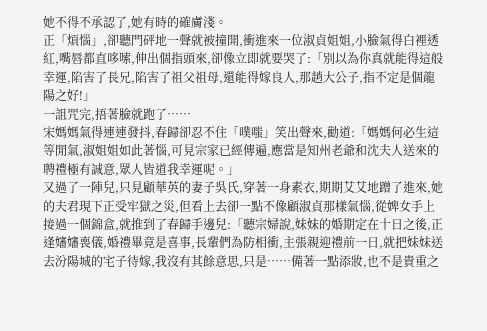她不得不承認了,她有時的確膚淺。
正「煩惱」,卻聽門砰地一聲就被撞開,衝進來一位淑貞姐姐,小臉氣得白裡透紅,嘴唇都直哆嗦,伸出個指頭來,卻像立即就要哭了:「別以為你真就能得這般幸運,陷害了長兄,陷害了祖父祖母,還能得嫁良人,那趙大公子,指不定是個龍陽之好!」
一詛咒完,捂著臉就跑了……
宋媽媽氣得連連發抖,春歸卻忍不住「噗嗤」笑出聲來,勸道:「媽媽何必生這等閒氣,淑姐姐如此著惱,可見宗家已經傳遍,應當是知州老爺和沈夫人送來的聘禮極有誠意,眾人皆道我幸運呢。」
又過了一陣兒,只見顧華英的妻子吳氏,穿著一身素衣,期期艾艾地蹭了進來,她的夫君現下正受牢獄之災,但看上去卻一點不像顧淑貞那樣氣惱,從婢女手上接過一個錦盒,就推到了春歸手邊兒:「聽宗婦說,妹妹的婚期定在十日之後,正逢嬸嬸喪儀,婚禮畢竟是喜事,長輩們為防相衝,主張親迎禮前一日,就把妹妹送去汾陽城的宅子待嫁,我沒有其餘意思,只是……備著一點添妝,也不是貴重之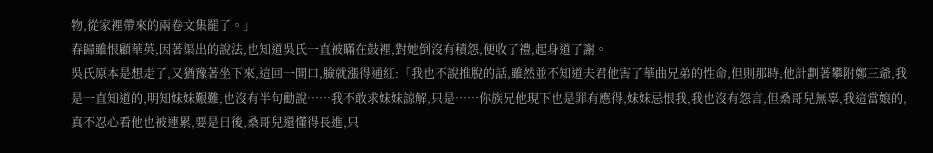物,從家裡帶來的兩卷文集罷了。」
春歸雖恨顧華英,因著渠出的說法,也知道吳氏一直被瞞在鼓裡,對她倒沒有積怨,便收了禮,起身道了謝。
吳氏原本是想走了,又猶豫著坐下來,這回一開口,臉就漲得通紅:「我也不說推脫的話,雖然並不知道夫君他害了華曲兄弟的性命,但則那時,他計劃著攀附鄭三爺,我是一直知道的,明知妹妹艱難,也沒有半句勸說……我不敢求妹妹諒解,只是……你族兄他現下也是罪有應得,妹妹忌恨我,我也沒有怨言,但桑哥兒無辜,我這當娘的,真不忍心看他也被連累,要是日後,桑哥兒還懂得長進,只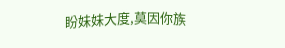盼妹妹大度,莫因你族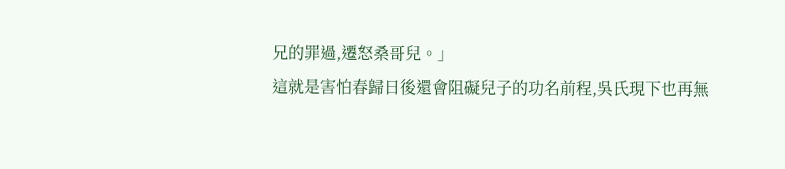兄的罪過,遷怒桑哥兒。」
這就是害怕春歸日後還會阻礙兒子的功名前程,吳氏現下也再無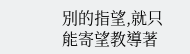別的指望,就只能寄望教導著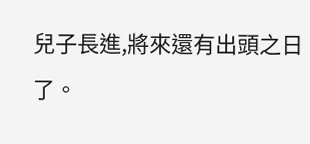兒子長進,將來還有出頭之日了。